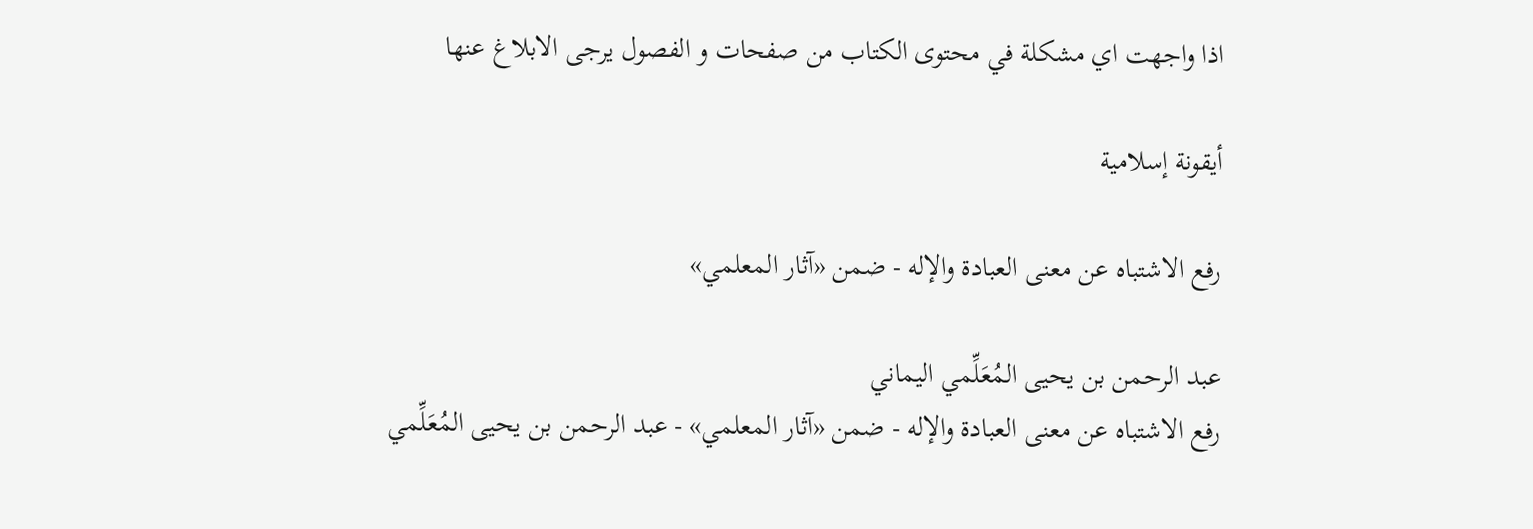اذا واجهت اي مشكلة في محتوى الكتاب من صفحات و الفصول يرجى الابلاغ عنها

أيقونة إسلامية

رفع الاشتباه عن معنى العبادة والإله - ضمن «آثار المعلمي»

عبد الرحمن بن يحيى المُعَلِّمي اليماني
رفع الاشتباه عن معنى العبادة والإله - ضمن «آثار المعلمي» - عبد الرحمن بن يحيى المُعَلِّمي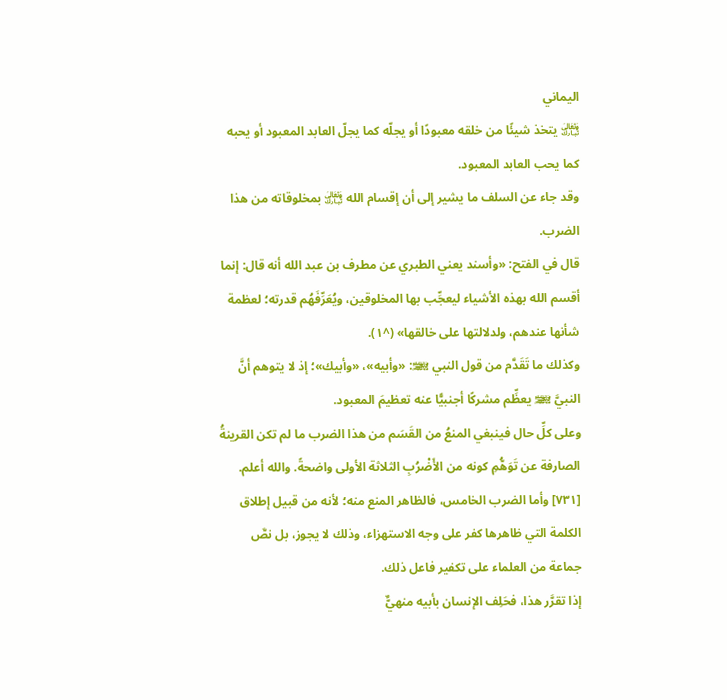اليماني
﵎ يتخذ شيئًا من خلقه معبودًا أو يجلّه كما يجلّ العابد المعبود أو يحبه كما يحب العابد المعبود.
وقد جاء عن السلف ما يشير إلى أن إقسام الله ﵎ بمخلوقاته من هذا الضرب.
قال في الفتح: «وأسند يعني الطبري عن مطرف بن عبد الله أنه قال: إنما أقسم الله بهذه الأشياء ليعجِّب بها المخلوقين، ويُعَرِّفَهُم قدرته؛ لعظمة شأنها عندهم، ولدلالتها على خالقها» (^١).
وكذلك ما تَقَدَّم من قول النبي ﵌: «وأبيه»، «وأبيك»؛ إذ لا يتوهم أنَّ النبيَّ ﵌ يعظِّم مشركًا أجنبيًّا عنه تعظيمَ المعبود.
وعلى كلِّ حال فينبغي المنعُ من القَسَم من هذا الضرب ما لم تكن القرينةُ الصارفة عن تَوَهُّمِ كونه من الأَضْرُبِ الثلاثة الأولى واضحةً. والله أعلم.
[٧٣١] وأما الضرب الخامس، فالظاهر المنع منه؛ لأنه من قبيل إطلاق الكلمة التي ظاهرها كفر على وجه الاستهزاء، وذلك لا يجوز، بل نصَّ جماعة من العلماء على تكفير فاعل ذلك.
إذا تقرَّر هذا، فحَلِف الإنسان بأبيه منهيٌّ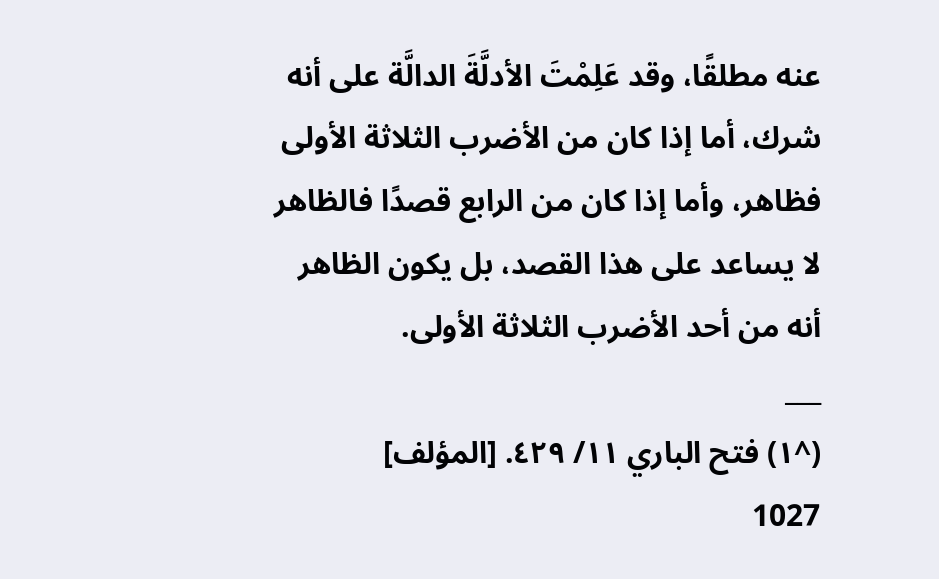عنه مطلقًا، وقد عَلِمْتَ الأدلَّةَ الدالَّة على أنه شرك، أما إذا كان من الأضرب الثلاثة الأولى فظاهر، وأما إذا كان من الرابع قصدًا فالظاهر لا يساعد على هذا القصد، بل يكون الظاهر أنه من أحد الأضرب الثلاثة الأولى.
___
(^١) فتح الباري ١١/ ٤٢٩. [المؤلف]
1027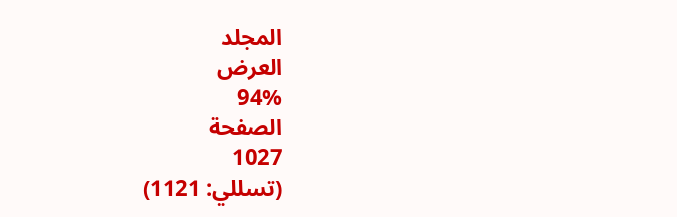المجلد
العرض
94%
الصفحة
1027
(تسللي: 1121)